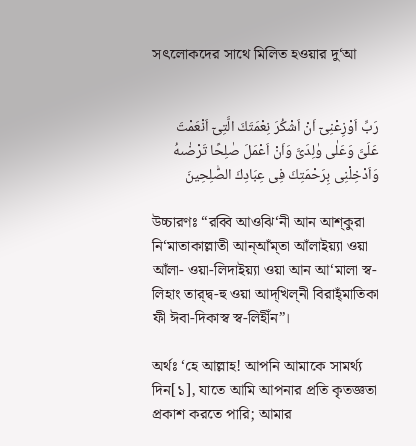সৎলোকদের সাথে মিলিত হওয়ার দু‘আ


رَبِّ اَوْزِعْنِىٓ اَنْ اَشْكُرَ نِعْمَتَكَ الَّتِىٓ اَنْعَمْتَ عَلَىَّ وَعَلٰى وٰلِدَىَّ وَاَنْ اَعْمَلَ صٰلِحًا تَرْضٰىهُ وَاَدْخِلْنِى بِرَحْمَتِكَ فِى عِبَادِكَ الصّٰلِحِينَ

উচ্চারণঃ “রব্বি আওঝি‘নী আন আশ্‌কুরা নি‘মাতাকাল্লাতী আন্‌আঁম্‌তা আঁলাইয়্যা ওয়া আঁলা- ওয়া-লিদাইয়্যা ওয়া আন আ‘মালা স্ব-লিহাং তার্‌দ্ব-হু ওয়া আদ্‌খিল্‌নী বিরাহ্ঁমাতিকা ফী ঈবা-দিকাস্ব স্ব-লিহীঁন”।

অর্থঃ ‘হে আল্লাহ! আপনি আমাকে সামর্থ্য দিন[১], যাতে আমি আপনার প্রতি কৃতজ্ঞতা প্রকাশ করতে পারি; আমার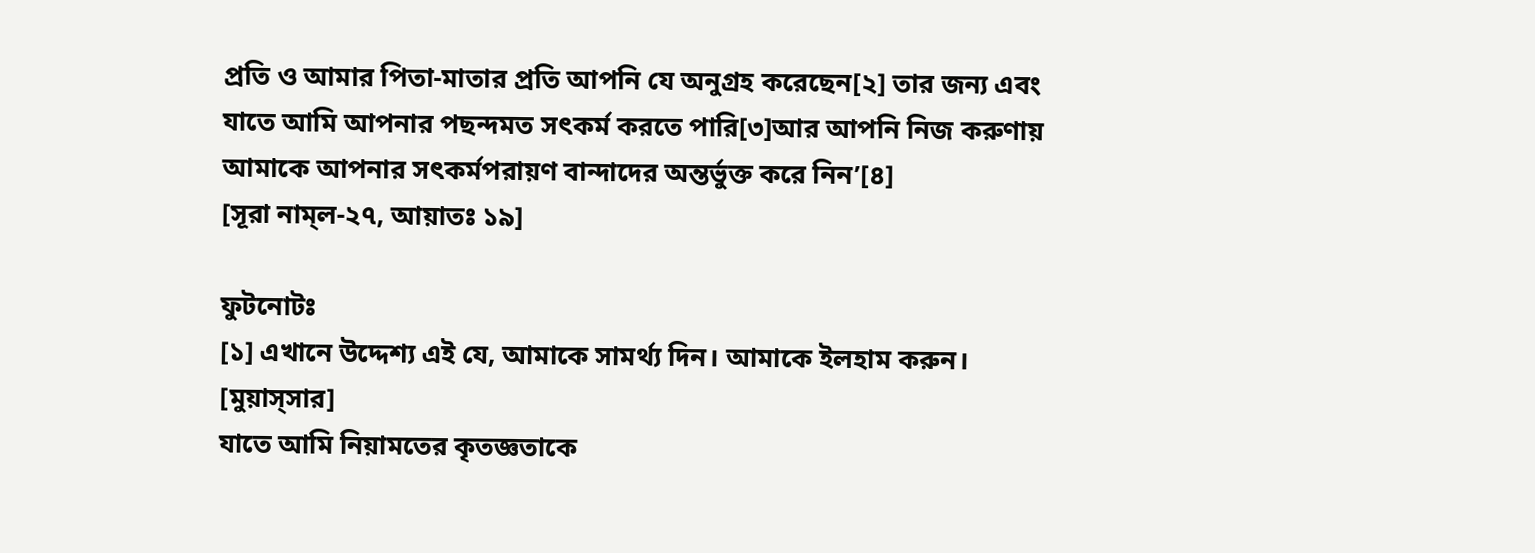প্রতি ও আমার পিতা-মাতার প্রতি আপনি যে অনুগ্রহ করেছেন[২] তার জন্য এবং যাতে আমি আপনার পছন্দমত সৎকর্ম করতে পারি[৩]আর আপনি নিজ করুণায় আমাকে আপনার সৎকর্মপরায়ণ বান্দাদের অন্তর্ভুক্ত করে নিন’[৪]
[সূরা নাম্‌ল-২৭, আয়াতঃ ১৯]

ফুটনোটঃ
[১] এখানে উদ্দেশ্য এই যে, আমাকে সামর্থ্য দিন। আমাকে ইলহাম করুন। [মুয়াস্‌সার]
যাতে আমি নিয়ামতের কৃতজ্ঞতাকে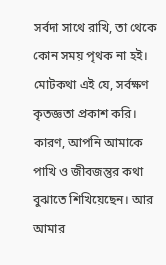সর্বদা সাথে রাখি, তা থেকে কোন সময় পৃথক না হই। মোটকথা এই যে, সর্বক্ষণ কৃতজ্ঞতা প্রকাশ করি। কারণ, আপনি আমাকে পাখি ও জীবজন্তুর কথা বুঝাতে শিখিয়েছেন। আর আমার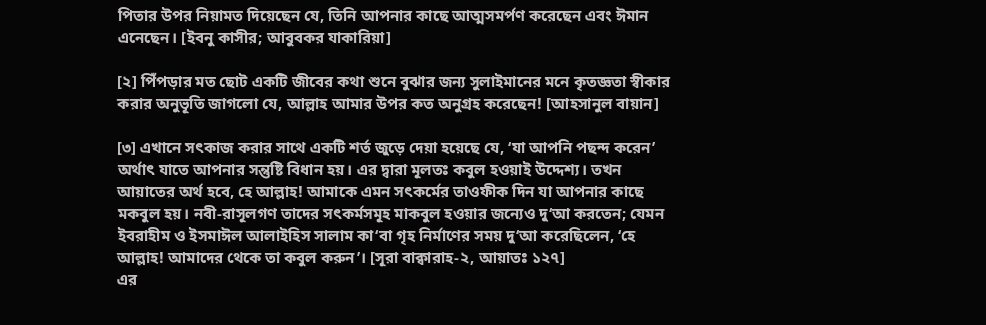পিতার উপর নিয়ামত দিয়েছেন যে, তিনি আপনার কাছে আত্মসমর্পণ করেছেন এবং ঈমান এনেছেন। [ইবনু কাসীর; আবুবকর যাকারিয়া]

[২] পিঁপড়ার মত ছোট একটি জীবের কথা শুনে বুঝার জন্য সুলাইমানের মনে কৃতজ্ঞতা স্বীকার করার অনুভূতি জাগলো যে, আল্লাহ আমার উপর কত অনুগ্রহ করেছেন! [আহসানুল বায়ান]

[৩] এখানে সৎকাজ করার সাথে একটি শর্ত জুড়ে দেয়া হয়েছে যে, ‘যা আপনি পছন্দ করেন’ অর্থাৎ যাতে আপনার সন্তুষ্টি বিধান হয়। এর দ্বারা মূলতঃ কবুল হওয়াই উদ্দেশ্য। তখন আয়াতের অর্থ হবে, হে আল্লাহ! আমাকে এমন সৎকর্মের তাওফীক দিন যা আপনার কাছে মকবুল হয়। নবী-রাসূলগণ তাদের সৎকর্মসমূহ মাকবুল হওয়ার জন্যেও দু‘আ করতেন; যেমন ইবরাহীম ও ইসমাঈল আলাইহিস সালাম কা‘বা গৃহ নির্মাণের সময় দু‘আ করেছিলেন, ‘হে আল্লাহ! আমাদের থেকে তা কবুল করুন’। [সূরা বাক্বারাহ-২, আয়াতঃ ১২৭]
এর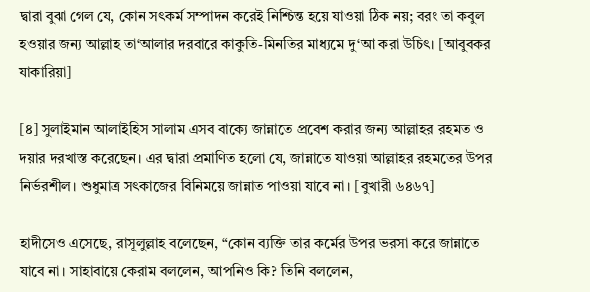দ্বারা বুঝা গেল যে, কোন সৎকর্ম সম্পাদন করেই নিশ্চিন্ত হয়ে যাওয়া ঠিক নয়; বরং তা কবুল হওয়ার জন্য আল্লাহ তা‘আলার দরবারে কাকুতি-মিনতির মাধ্যমে দু‘আ করা উচিৎ। [আবুবকর যাকারিয়া]

[৪] সুলাইমান আলাইহিস সালাম এসব বাক্যে জান্নাতে প্রবেশ করার জন্য আল্লাহর রহমত ও দয়ার দরখাস্ত করেছেন। এর দ্বারা প্রমাণিত হলো যে, জান্নাতে যাওয়া আল্লাহর রহমতের উপর নির্ভরশীল। শুধুমাত্র সৎকাজের বিনিময়ে জান্নাত পাওয়া যাবে না। [বুখারী ৬৪৬৭]

হাদীসেও এসেছে, রাসূলুল্লাহ বলেছেন, “কোন ব্যক্তি তার কর্মের উপর ভরসা করে জান্নাতে যাবে না। সাহাবায়ে কেরাম বললেন, আপনিও কি? তিনি বললেন,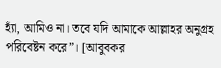হ্যাঁ, আমিও না। তবে যদি আমাকে আল্লাহর অনুগ্রহ পরিবেষ্টন করে”। [আবুবকর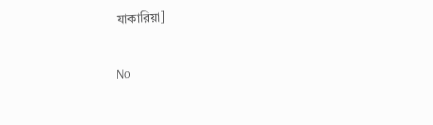যাকারিয়া]

No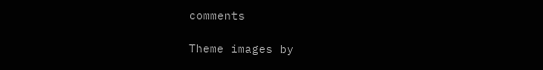comments

Theme images by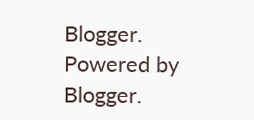Blogger. Powered by Blogger.